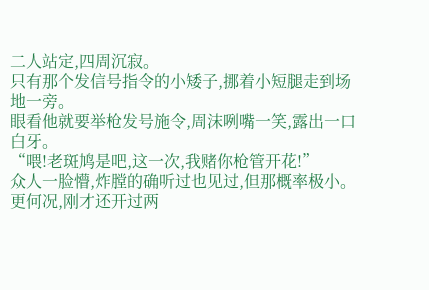二人站定,四周沉寂。
只有那个发信号指令的小矮子,挪着小短腿走到场地一旁。
眼看他就要举枪发号施令,周沫咧嘴一笑,露出一口白牙。
“喂!老斑鸠是吧,这一次,我赌你枪管开花!”
众人一脸懵,炸膛的确听过也见过,但那概率极小。
更何况,刚才还开过两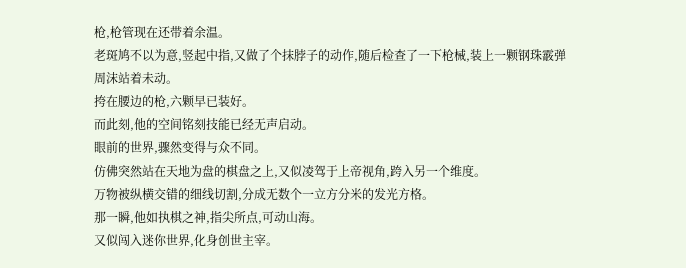枪,枪管现在还带着余温。
老斑鸠不以为意,竖起中指,又做了个抹脖子的动作,随后检查了一下枪械,装上一颗钢珠霰弹
周沫站着未动。
挎在腰边的枪,六颗早已装好。
而此刻,他的空间铭刻技能已经无声启动。
眼前的世界,骤然变得与众不同。
仿佛突然站在天地为盘的棋盘之上,又似凌驾于上帝视角,跨入另一个维度。
万物被纵横交错的细线切割,分成无数个一立方分米的发光方格。
那一瞬,他如执棋之神,指尖所点,可动山海。
又似闯入迷你世界,化身创世主宰。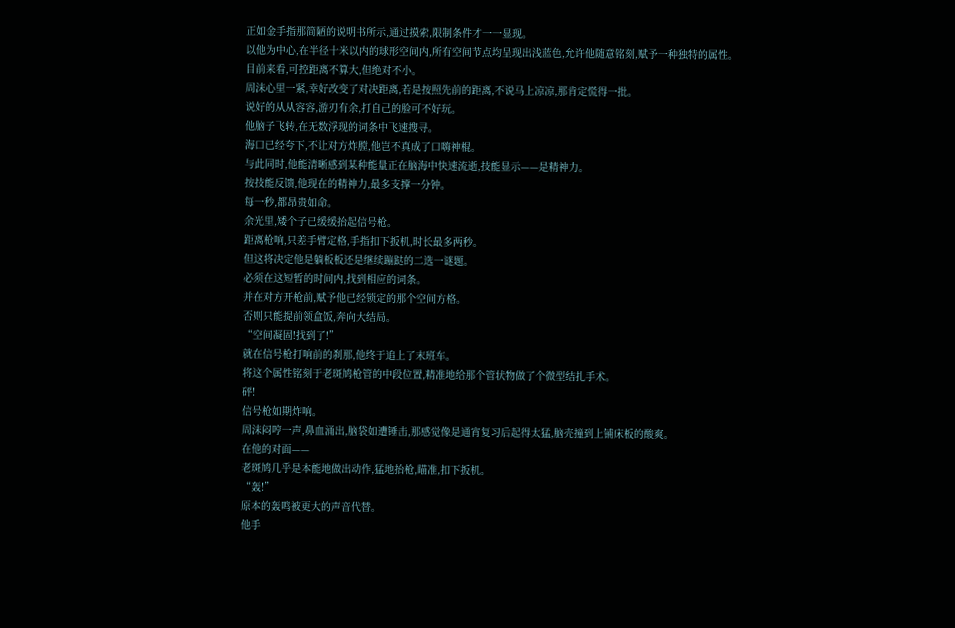正如金手指那简陋的说明书所示,通过摸索,限制条件才一一显现。
以他为中心,在半径十米以内的球形空间内,所有空间节点均呈现出浅蓝色,允许他随意铭刻,赋予一种独特的属性。
目前来看,可控距离不算大,但绝对不小。
周沫心里一紧,幸好改变了对决距离,若是按照先前的距离,不说马上凉凉,那肯定慌得一批。
说好的从从容容,游刃有余,打自己的脸可不好玩。
他脑子飞转,在无数浮现的词条中飞速搜寻。
海口已经夸下,不让对方炸膛,他岂不真成了口嗨神棍。
与此同时,他能清晰感到某种能量正在脑海中快速流逝,技能显示——是精神力。
按技能反馈,他现在的精神力,最多支撑一分钟。
每一秒,都昂贵如命。
余光里,矮个子已缓缓抬起信号枪。
距离枪响,只差手臂定格,手指扣下扳机,时长最多两秒。
但这将决定他是躺板板还是继续蹦跶的二选一谜题。
必须在这短暂的时间内,找到相应的词条。
并在对方开枪前,赋予他已经锁定的那个空间方格。
否则只能提前领盒饭,奔向大结局。
“空间凝固!找到了!”
就在信号枪打响前的刹那,他终于追上了末班车。
将这个属性铭刻于老斑鸠枪管的中段位置,精准地给那个管状物做了个微型结扎手术。
砰!
信号枪如期炸响。
周沫闷哼一声,鼻血涌出,脑袋如遭锤击,那感觉像是通宵复习后起得太猛,脑壳撞到上铺床板的酸爽。
在他的对面——
老斑鸠几乎是本能地做出动作,猛地抬枪,瞄准,扣下扳机。
“轰!”
原本的轰鸣被更大的声音代替。
他手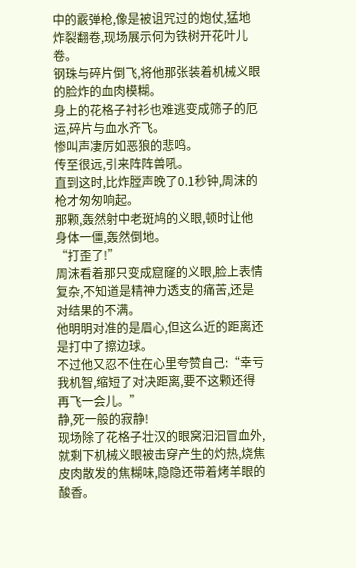中的霰弹枪,像是被诅咒过的炮仗,猛地炸裂翻卷,现场展示何为铁树开花叶儿卷。
钢珠与碎片倒飞,将他那张装着机械义眼的脸炸的血肉模糊。
身上的花格子衬衫也难逃变成筛子的厄运,碎片与血水齐飞。
惨叫声凄厉如恶狼的悲鸣。
传至很远,引来阵阵兽吼。
直到这时,比炸膛声晚了0.1秒钟,周沫的枪才匆匆响起。
那颗,轰然射中老斑鸠的义眼,顿时让他身体一僵,轰然倒地。
“打歪了!”
周沫看着那只变成窟窿的义眼,脸上表情复杂,不知道是精神力透支的痛苦,还是对结果的不满。
他明明对准的是眉心,但这么近的距离还是打中了擦边球。
不过他又忍不住在心里夸赞自己:“幸亏我机智,缩短了对决距离,要不这颗还得再飞一会儿。”
静,死一般的寂静!
现场除了花格子壮汉的眼窝汩汩冒血外,就剩下机械义眼被击穿产生的灼热,烧焦皮肉散发的焦糊味,隐隐还带着烤羊眼的酸香。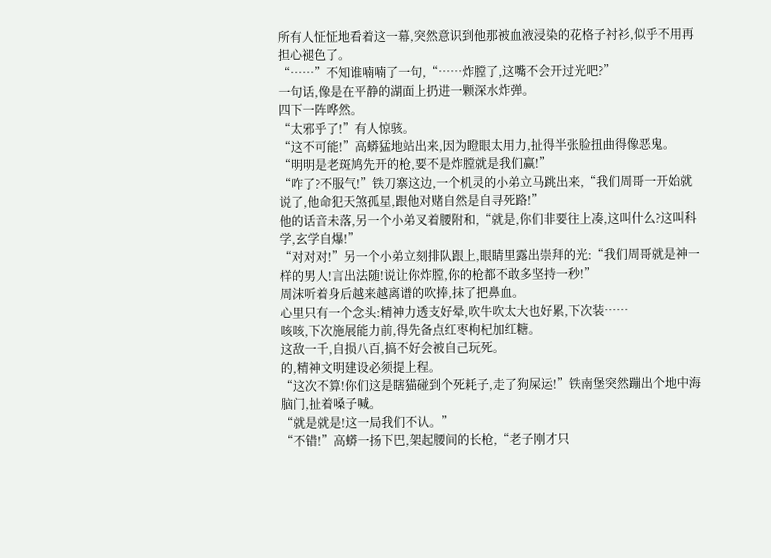所有人怔怔地看着这一幕,突然意识到他那被血液浸染的花格子衬衫,似乎不用再担心褪色了。
“……”不知谁喃喃了一句,“……炸膛了,这嘴不会开过光吧?”
一句话,像是在平静的湖面上扔进一颗深水炸弹。
四下一阵哗然。
“太邪乎了!”有人惊骇。
“这不可能!”高蟒猛地站出来,因为瞪眼太用力,扯得半张脸扭曲得像恶鬼。
“明明是老斑鸠先开的枪,要不是炸膛就是我们赢!”
“咋了?不服气!”铁刀寨这边,一个机灵的小弟立马跳出来,“我们周哥一开始就说了,他命犯天煞孤星,跟他对赌自然是自寻死路!”
他的话音未落,另一个小弟叉着腰附和,“就是,你们非要往上凑,这叫什么?这叫科学,玄学自爆!”
“对对对!”另一个小弟立刻排队跟上,眼睛里露出崇拜的光:“我们周哥就是神一样的男人!言出法随!说让你炸膛,你的枪都不敢多坚持一秒!”
周沫听着身后越来越离谱的吹捧,抹了把鼻血。
心里只有一个念头:精神力透支好晕,吹牛吹太大也好累,下次装……
咳咳,下次施展能力前,得先备点红枣枸杞加红糖。
这敌一千,自损八百,搞不好会被自己玩死。
的,精神文明建设必须提上程。
“这次不算!你们这是瞎猫碰到个死耗子,走了狗屎运!”铁南堡突然蹦出个地中海脑门,扯着嗓子喊。
“就是就是!这一局我们不认。”
“不错!”高蟒一扬下巴,架起腰间的长枪,“老子刚才只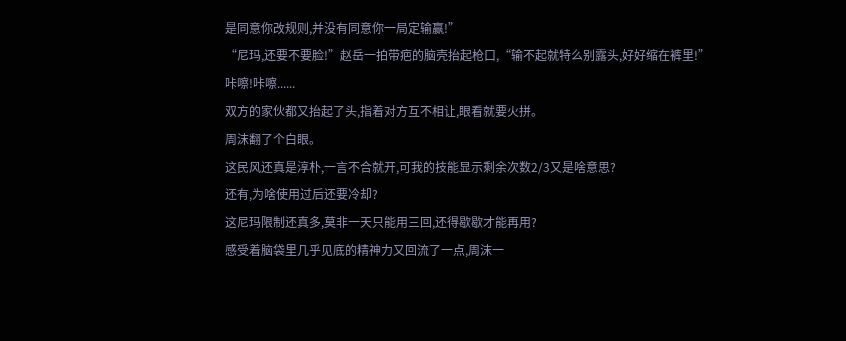是同意你改规则,并没有同意你一局定输赢!”
“尼玛,还要不要脸!”赵岳一拍带疤的脑壳抬起枪口,“输不起就特么别露头,好好缩在裤里!”
咔嚓!咔嚓......
双方的家伙都又抬起了头,指着对方互不相让,眼看就要火拼。
周沫翻了个白眼。
这民风还真是淳朴,一言不合就开,可我的技能显示剩余次数2/3又是啥意思?
还有,为啥使用过后还要冷却?
这尼玛限制还真多,莫非一天只能用三回,还得歇歇才能再用?
感受着脑袋里几乎见底的精神力又回流了一点,周沫一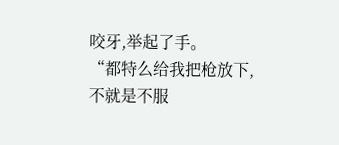咬牙,举起了手。
“都特么给我把枪放下,不就是不服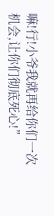嘛!行!小爷我就再给你们一次机会,让你们彻底死心!”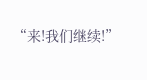“来!我们继续!”